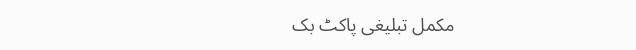مکمل تبلیغی پاکٹ بک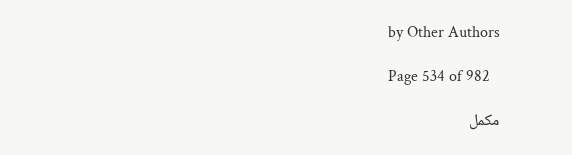by Other Authors

Page 534 of 982

مکمل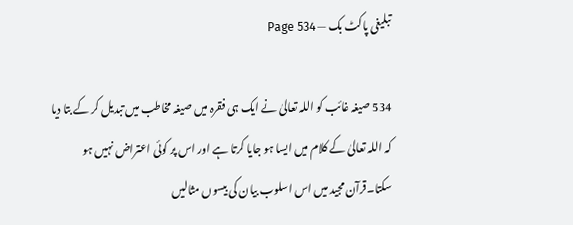تبلیغی پاکٹ بک — Page 534

534 صیغہ غائب کو اللہ تعالیٰ نے ایک ہی فقرہ میں صیغہ مخاطب میں تبدیل کر کے بتا دیا کہ اللہ تعالیٰ کے کلام میں ایسا ہو جایا کرتا ہے اور اس پر کوئی اعتراض نہیں ہو سکتا۔قرآن مجید میں اس اسلوب بیان کی بیسوں مثالیں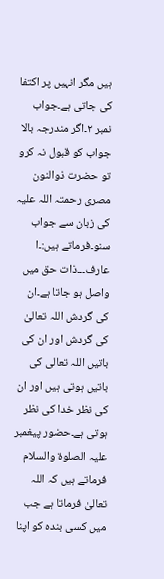ہیں مگر انہیں پر اکتفا کی جاتی ہے۔جواب نمبر ۲۔اگر مندرجہ بالا جواب کو قبول نہ کرو تو حضرت ذوالنون مصری رحمتہ اللہ علیہ کی زبان سے جواب سنو۔فرماتے ہیں:۔ا عارف۔۔۔ذات حق میں واصل ہو جاتا ہے۔ان کی گردش اللہ تعالیٰ کی گردش اور ان کی باتیں اللہ تعالی کی باتیں ہوتی ہیں اور ان کی نظر خدا کی نظر ہوتی ہے۔حضور پیغمبر علیہ الصلوۃ والسلام فرماتے ہیں کہ اللہ تعالیٰ فرماتا ہے جب میں کسی بندہ کو اپنا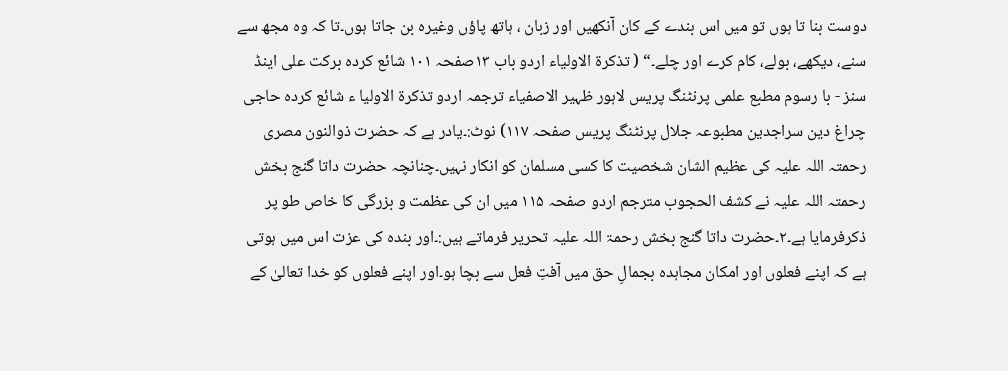دوست بنا تا ہوں تو میں اس بندے کے کان آنکھیں اور زبان ، ہاتھ پاؤں وغیرہ بن جاتا ہوں۔تا کہ وہ مجھ سے سنے، دیکھے، بولے، کام کرے اور چلے۔“ ( تذکرۃ الاولیاء اردو باب ۱۳صفحہ ۱۰۱ شائع کردہ برکت علی اینڈ سنز - با رسوم مطبع علمی پرنٹنگ پریس لاہور ظہیر الاصفیاء ترجمہ اردو تذکرۃ الاولیا ء شائع کردہ حاجی چراغ دین سراجدین مطبوعہ جلال پرنٹنگ پریس صفحہ ۱۱۷) نوٹ:۔یادر ہے کہ حضرت ذوالنون مصری رحمتہ اللہ علیہ کی عظیم الشان شخصیت کا کسی مسلمان کو انکار نہیں۔چنانچہ حضرت داتا گنج بخش رحمتہ اللہ علیہ نے کشف الحجوب مترجم اردو صفحہ ۱۱۵ میں ان کی عظمت و بزرگی کا خاص طو پر ذکرفرمایا ہے۔۲۔حضرت داتا گنج بخش رحمۃ اللہ علیہ تحریر فرماتے ہیں:۔اور بندہ کی عزت اس میں ہوتی ہے کہ اپنے فعلوں اور امکان مجاہدہ بجمالِ حق میں آفتِ فعل سے بچا ہو۔اور اپنے فعلوں کو خدا تعالیٰ کے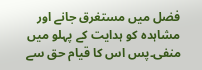فضل میں مستغرق جانے اور مشاہدہ کو ہدایت کے پہلو میں منفی۔پس اس کا قیام حق سے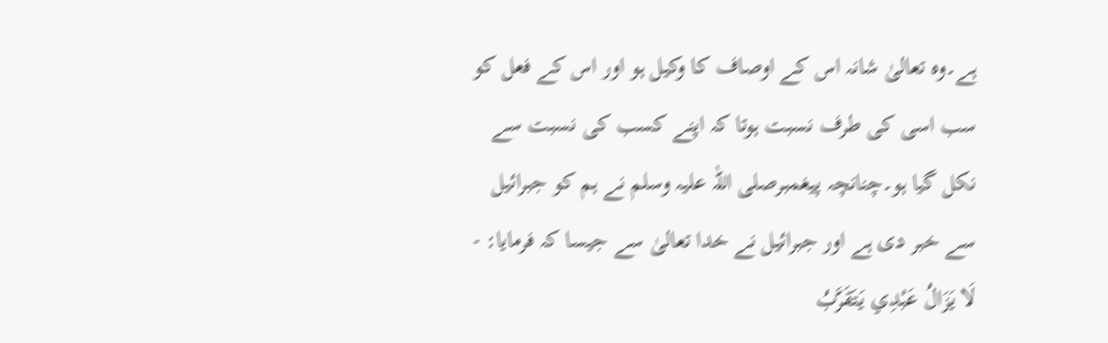ہے۔وہ تعالیٰ شانہ اس کے اوصاف کا وکیل ہو اور اس کے فعل کو سب اسی کی طرف نسبت ہوتا کہ اپنے کسب کی نسبت سے نکل گیا ہو۔چنانچہ پیغمبرصلی اللہ علیہ وسلم نے ہم کو جبرائیل سے خبر دی ہے اور جبرائیل نے خدا تعالیٰ سے جیسا کہ فرمایا: - لَا يَزَالُ عَبْدِي يَتَقَرَّبُ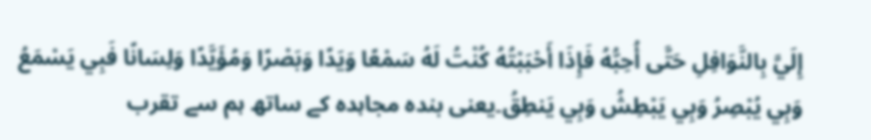إِلَيَّ بِالنَّوَافِلِ حَتَّى أُحِبُّهُ فَإِذَا أَحْبَبْتُهُ كُنْتُ لَهُ سَمْعًا وَيَدًا وَبَصْرًا وَمُؤَيَّدًا وَلِسَانًا فَبِي يَسْمَعُ وَبِي يُبْصِرُ وَبِي يَبْطِشُ وَبِي يَنطِقُ۔یعنی بندہ مجاہدہ کے ساتھ ہم سے تقرب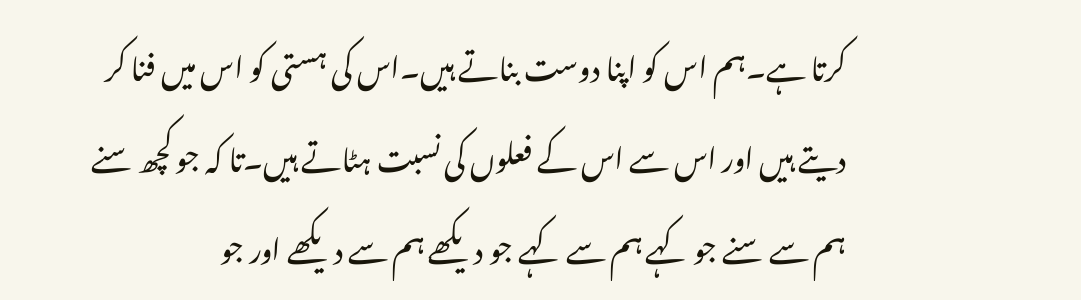کرتا ہے۔ہم اس کو اپنا دوست بناتے ہیں۔اس کی ہستی کو اس میں فنا کر دیتے ہیں اور اس سے اس کے فعلوں کی نسبت ہٹاتے ہیں۔تا کہ جو کچھ سنے ہم سے سنے جو کہے ہم سے کہے جو دیکھے ہم سے دیکھے اور جو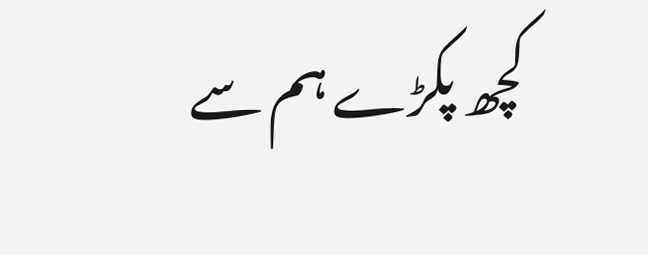کچھ پکڑے ہم سے